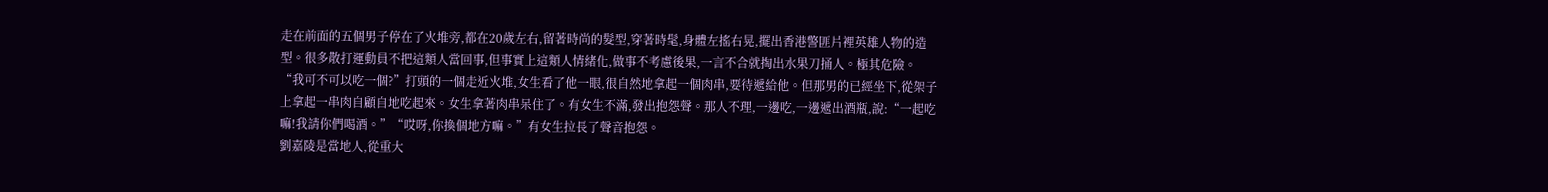走在前面的五個男子停在了火堆旁,都在20歲左右,留著時尚的髮型,穿著時髦,身體左搖右晃,擺出香港警匪片裡英雄人物的造型。很多散打運動員不把這類人當回事,但事實上這類人情緒化,做事不考慮後果,一言不合就掏出水果刀捅人。極其危險。
“我可不可以吃一個?”打頭的一個走近火堆,女生看了他一眼,很自然地拿起一個肉串,要待遞給他。但那男的已經坐下,從架子上拿起一串肉自顧自地吃起來。女生拿著肉串呆住了。有女生不滿,發出抱怨聲。那人不理,一邊吃,一邊遞出酒瓶,說:“一起吃嘛!我請你們喝酒。”“哎呀,你換個地方嘛。”有女生拉長了聲音抱怨。
劉嘉陵是當地人,從重大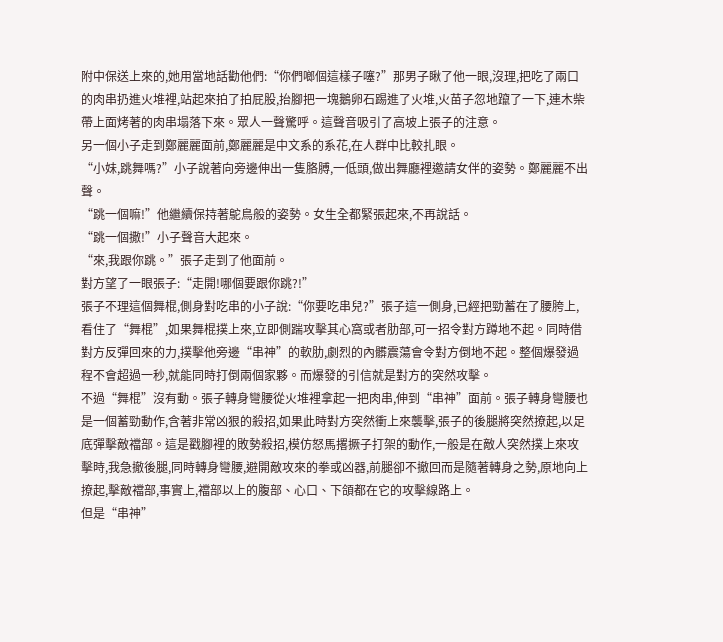附中保送上來的,她用當地話勸他們:“你們啷個這樣子噻?”那男子瞅了他一眼,沒理,把吃了兩口的肉串扔進火堆裡,站起來拍了拍屁股,抬腳把一塊鵝卵石踢進了火堆,火苗子忽地躥了一下,連木柴帶上面烤著的肉串塌落下來。眾人一聲驚呼。這聲音吸引了高坡上張子的注意。
另一個小子走到鄭麗麗面前,鄭麗麗是中文系的系花,在人群中比較扎眼。
“小妹,跳舞嗎?”小子說著向旁邊伸出一隻胳膊,一低頭,做出舞廳裡邀請女伴的姿勢。鄭麗麗不出聲。
“跳一個嘛!”他繼續保持著鴕鳥般的姿勢。女生全都緊張起來,不再說話。
“跳一個撒!”小子聲音大起來。
“來,我跟你跳。”張子走到了他面前。
對方望了一眼張子:“走開!哪個要跟你跳?!”
張子不理這個舞棍,側身對吃串的小子說:“你要吃串兒?”張子這一側身,已經把勁蓄在了腰胯上,看住了“舞棍”,如果舞棍撲上來,立即側踹攻擊其心窩或者肋部,可一招令對方蹲地不起。同時借對方反彈回來的力,撲擊他旁邊“串神”的軟肋,劇烈的內髒震蕩會令對方倒地不起。整個爆發過程不會超過一秒,就能同時打倒兩個家夥。而爆發的引信就是對方的突然攻擊。
不過“舞棍”沒有動。張子轉身彎腰從火堆裡拿起一把肉串,伸到“串神”面前。張子轉身彎腰也是一個蓄勁動作,含著非常凶狠的殺招,如果此時對方突然衝上來襲擊,張子的後腿將突然撩起,以足底彈擊敵襠部。這是戳腳裡的敗勢殺招,模仿怒馬撂撅子打架的動作,一般是在敵人突然撲上來攻擊時,我急撤後腿,同時轉身彎腰,避開敵攻來的拳或凶器,前腿卻不撤回而是隨著轉身之勢,原地向上撩起,擊敵襠部,事實上,襠部以上的腹部、心口、下頜都在它的攻擊線路上。
但是“串神”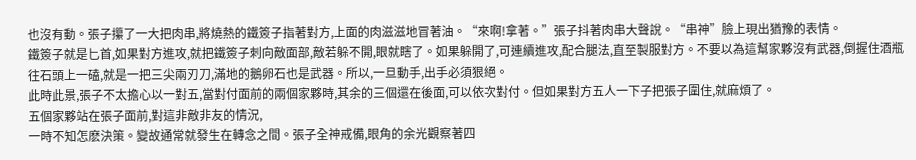也沒有動。張子攥了一大把肉串,將燒熱的鐵簽子指著對方,上面的肉滋滋地冒著油。“來啊!拿著。”張子抖著肉串大聲說。“串神”臉上現出猶豫的表情。
鐵簽子就是匕首,如果對方進攻,就把鐵簽子刺向敵面部,敵若躲不開,眼就瞎了。如果躲開了,可連續進攻,配合腿法,直至製服對方。不要以為這幫家夥沒有武器,倒握住酒瓶往石頭上一磕,就是一把三尖兩刃刀,滿地的鵝卵石也是武器。所以,一旦動手,出手必須狠絕。
此時此景,張子不太擔心以一對五,當對付面前的兩個家夥時,其余的三個還在後面,可以依次對付。但如果對方五人一下子把張子圍住,就麻煩了。
五個家夥站在張子面前,對這非敵非友的情況,
一時不知怎麽決策。變故通常就發生在轉念之間。張子全神戒備,眼角的余光觀察著四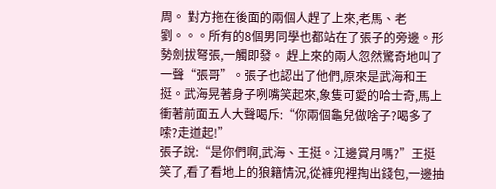周。 對方拖在後面的兩個人趕了上來,老馬、老劉。。。所有的8個男同學也都站在了張子的旁邊。形勢劍拔弩張,一觸即發。 趕上來的兩人忽然驚奇地叫了一聲“張哥”。張子也認出了他們,原來是武海和王挺。武海晃著身子咧嘴笑起來,象隻可愛的哈士奇,馬上衝著前面五人大聲喝斥:“你兩個龜兒做啥子?喝多了嗦?走道起!”
張子說:“是你們啊,武海、王挺。江邊賞月嗎?”王挺笑了,看了看地上的狼籍情況,從褲兜裡掏出錢包,一邊抽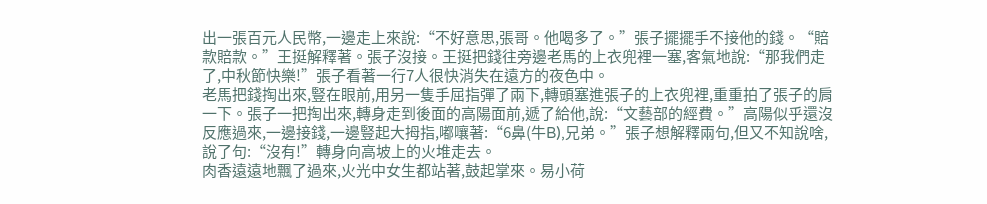出一張百元人民幣,一邊走上來說:“不好意思,張哥。他喝多了。”張子擺擺手不接他的錢。“賠款賠款。”王挺解釋著。張子沒接。王挺把錢往旁邊老馬的上衣兜裡一塞,客氣地說:“那我們走了,中秋節快樂!”張子看著一行7人很快消失在遠方的夜色中。
老馬把錢掏出來,豎在眼前,用另一隻手屈指彈了兩下,轉頭塞進張子的上衣兜裡,重重拍了張子的肩一下。張子一把掏出來,轉身走到後面的高陽面前,遞了給他,說:“文藝部的經費。”高陽似乎還沒反應過來,一邊接錢,一邊豎起大拇指,嘟嚷著:“6鼻(牛B),兄弟。”張子想解釋兩句,但又不知說啥,說了句:“沒有!”轉身向高坡上的火堆走去。
肉香遠遠地飄了過來,火光中女生都站著,鼓起掌來。易小荷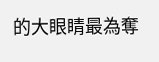的大眼睛最為奪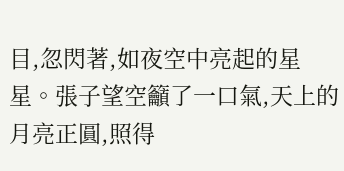目,忽閃著,如夜空中亮起的星星。張子望空籲了一口氣,天上的月亮正圓,照得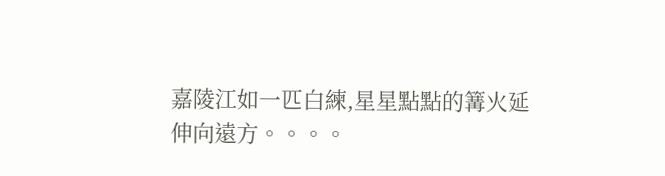嘉陵江如一匹白練,星星點點的篝火延伸向遠方。。。。